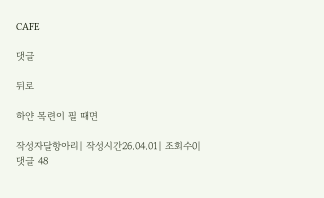CAFE

댓글

뒤로

하얀 목련이 필 때면

작성자달항아리| 작성시간26.04.01| 조회수0| 댓글 48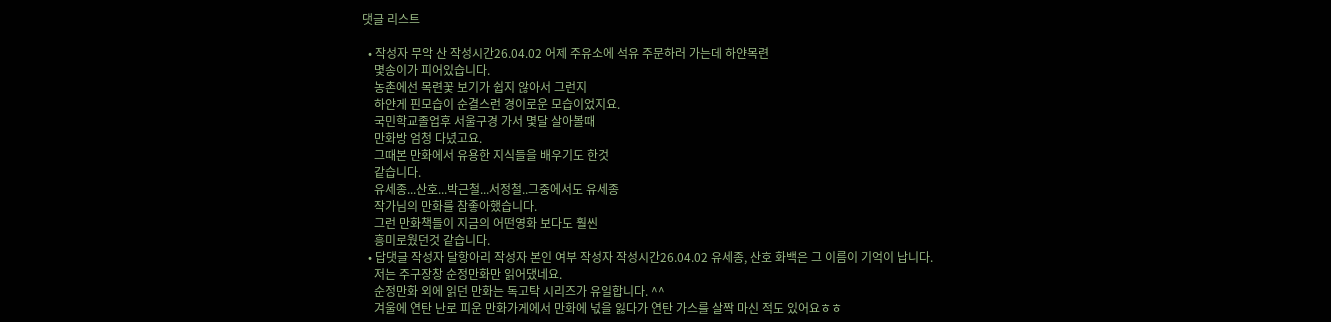댓글 리스트

  • 작성자 무악 산 작성시간26.04.02 어제 주유소에 석유 주문하러 가는데 하얀목련
    몇송이가 피어있습니다.
    농촌에선 목련꽃 보기가 쉽지 않아서 그런지
    하얀게 핀모습이 순결스런 경이로운 모습이었지요.
    국민학교졸업후 서울구경 가서 몇달 살아볼때
    만화방 엄청 다녔고요.
    그때본 만화에서 유용한 지식들을 배우기도 한것
    같습니다.
    유세종...산호...박근철...서정철..그중에서도 유세종
    작가님의 만화를 참좋아했습니다.
    그런 만화책들이 지금의 어떤영화 보다도 훨씬
    흥미로웠던것 같습니다.
  • 답댓글 작성자 달항아리 작성자 본인 여부 작성자 작성시간26.04.02 유세종, 산호 화백은 그 이름이 기억이 납니다.
    저는 주구장창 순정만화만 읽어댔네요.
    순정만화 외에 읽던 만화는 독고탁 시리즈가 유일합니다. ^^
    겨울에 연탄 난로 피운 만화가게에서 만화에 넋을 잃다가 연탄 가스를 살짝 마신 적도 있어요ㅎㅎ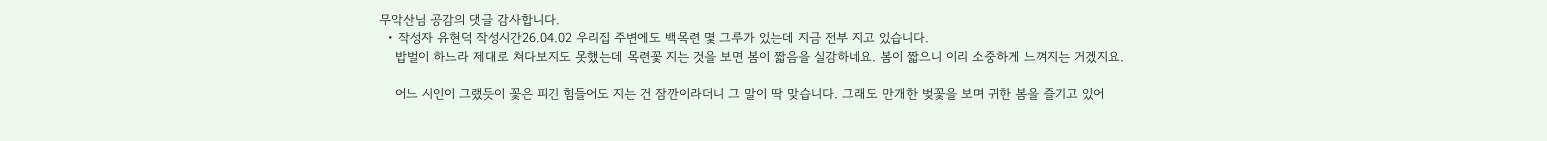무악산님 공감의 댓글 감사합니다.
  • 작성자 유현덕 작성시간26.04.02 우리집 주변에도 백목련 몇 그루가 있는데 지금 전부 지고 있습니다.
    밥벌이 하느라 제대로 쳐다보지도 못했는데 목련꽃 지는 것을 보면 봄이 짧음을 실감하네요. 봄이 짧으니 이리 소중하게 느껴지는 거겠지요.

    어느 시인이 그랬듯이 꽃은 피긴 힘들어도 지는 건 잠깐이라더니 그 말이 딱 맞습니다. 그래도 만개한 벚꽃을 보며 귀한 봄을 즐기고 있어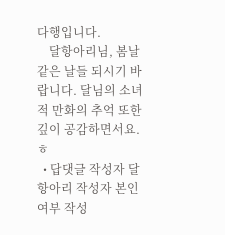다행입니다.
    달항아리님, 봄날 같은 날들 되시기 바랍니다. 달님의 소녀적 만화의 추억 또한 깊이 공감하면서요.ㅎ
  • 답댓글 작성자 달항아리 작성자 본인 여부 작성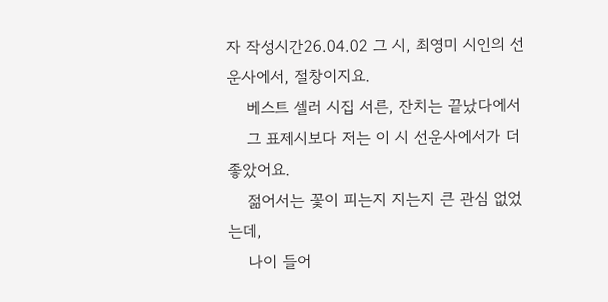자 작성시간26.04.02 그 시, 최영미 시인의 선운사에서, 절창이지요.
    베스트 셀러 시집 서른, 잔치는 끝났다에서
    그 표제시보다 저는 이 시 선운사에서가 더 좋았어요.
    젊어서는 꽃이 피는지 지는지 큰 관심 없었는데,
    나이 들어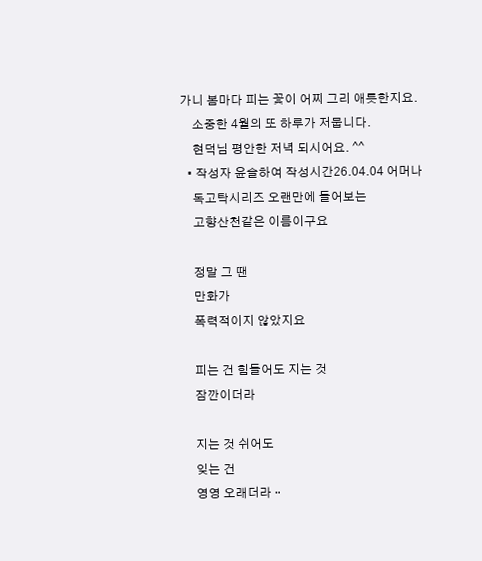가니 봄마다 피는 꽃이 어찌 그리 애틋한지요.
    소중한 4월의 또 하루가 저뭅니다.
    현덕님 평안한 저녁 되시어요. ^^
  • 작성자 윤슬하여 작성시간26.04.04 어머나
    독고탁시리즈 오랜만에 들어보는
    고향산천같은 이름이구요

    정말 그 땐
    만화가
    폭력적이지 않았지요

    피는 건 힘들어도 지는 것
    잠깐이더라

    지는 것 쉬어도
    잊는 건
    영영 오래더라ᆢ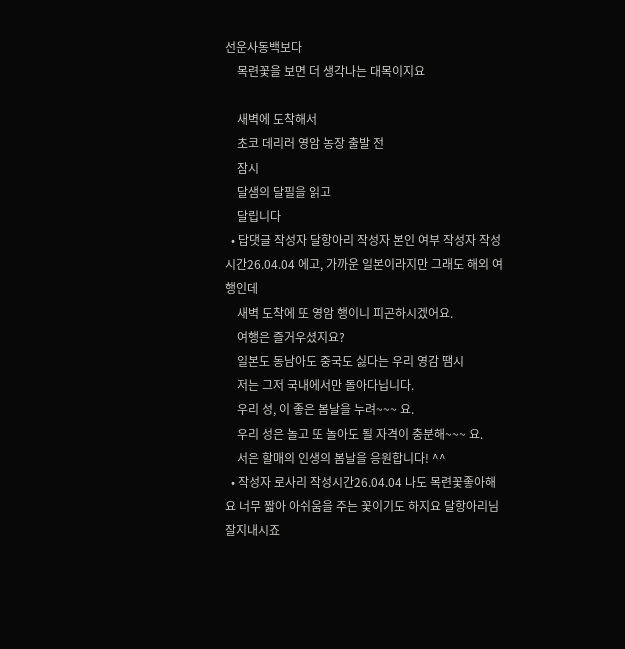선운사동백보다
    목련꽃을 보면 더 생각나는 대목이지요

    새벽에 도착해서
    초코 데리러 영암 농장 출발 전
    잠시
    달샘의 달필을 읽고
    달립니다
  • 답댓글 작성자 달항아리 작성자 본인 여부 작성자 작성시간26.04.04 에고, 가까운 일본이라지만 그래도 해외 여행인데
    새벽 도착에 또 영암 행이니 피곤하시겠어요.
    여행은 즐거우셨지요?
    일본도 동남아도 중국도 싫다는 우리 영감 땜시
    저는 그저 국내에서만 돌아다닙니다.
    우리 성, 이 좋은 봄날을 누려~~~ 요.
    우리 성은 놀고 또 놀아도 될 자격이 충분해~~~ 요.
    서은 할매의 인생의 봄날을 응원합니다! ^^
  • 작성자 로사리 작성시간26.04.04 나도 목련꽃좋아해요 너무 짧아 아쉬움을 주는 꽃이기도 하지요 달항아리님 잘지내시죠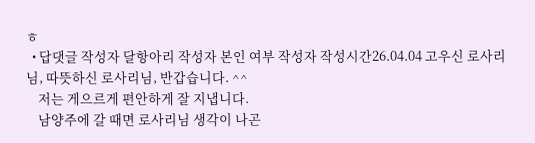ㅎ
  • 답댓글 작성자 달항아리 작성자 본인 여부 작성자 작성시간26.04.04 고우신 로사리님, 따뜻하신 로사리님, 반갑습니다. ^^
    저는 게으르게 편안하게 잘 지냅니다.
    남양주에 갈 때면 로사리님 생각이 나곤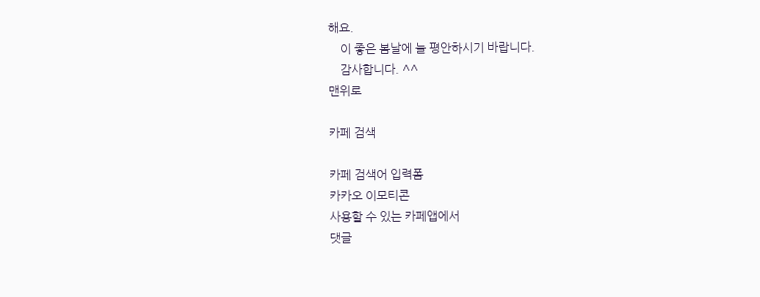해요.
    이 좋은 봄날에 늘 평안하시기 바랍니다.
    감사합니다. ^^
맨위로

카페 검색

카페 검색어 입력폼
카카오 이모티콘
사용할 수 있는 카페앱에서
댓글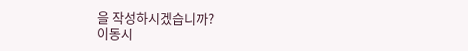을 작성하시겠습니까?
이동시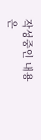작성중인 내용은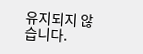유지되지 않습니다.